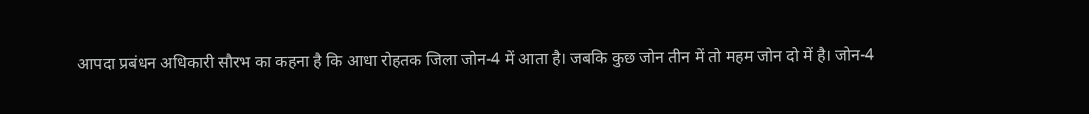आपदा प्रबंधन अधिकारी सौरभ का कहना है कि आधा रोहतक जिला जोन-4 में आता है। जबकि कुछ जोन तीन में तो महम जोन दो में है। जोन-4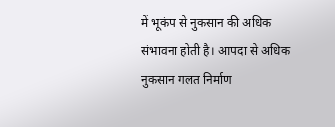में भूकंप से नुकसान की अधिक संभावना होती है। आपदा से अधिक नुकसान गलत निर्माण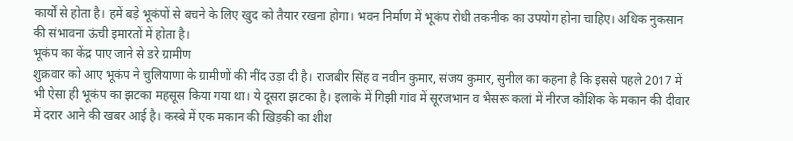कार्यों से होता है। हमें बड़े भूकंपों से बचने के लिए खुद को तैयार रखना होगा। भवन निर्माण में भूकंप रोधी तकनीक का उपयोग होना चाहिए। अधिक नुकसान की संभावना ऊंची इमारतों में होता है।
भूकंप का केंद्र पाए जाने से डरे ग्रामीण
शुक्रवार को आए भूकंप ने चुलियाणा के ग्रामीणों की नींद उड़ा दी है। राजबीर सिंह व नवीन कुमार, संजय कुमार, सुनील का कहना है कि इससे पहले 2017 में भी ऐसा ही भूकंप का झटका महसूस किया गया था। ये दूसरा झटका है। इलाके में गिझी गांव में सूरजभान व भैसरू कलां में नीरज कौशिक के मकान की दीवार में दरार आने की खबर आई है। कस्बे में एक मकान की खिड़की का शीश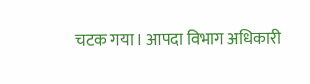चटक गया। आपदा विभाग अधिकारी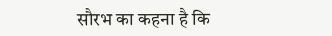सौरभ का कहना है कि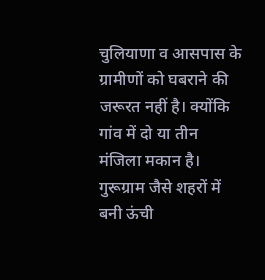चुलियाणा व आसपास के ग्रामीणों को घबराने की जरूरत नहीं है। क्योंकि गांव में दो या तीन मंजिला मकान है। गुरूग्राम जैसे शहरों में बनी ऊंची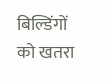बिल्डिंगों को खतरा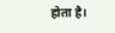होता है।